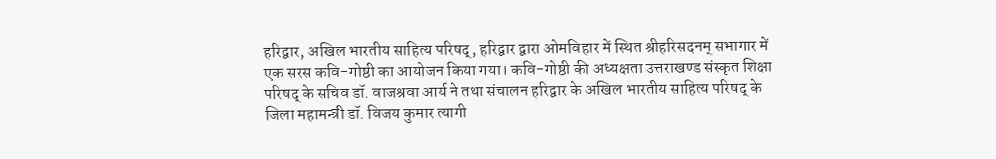हरिद्वार, अखिल भारतीय साहित्य परिषद्, हरिद्वार द्वारा ओमविहार में स्थित श्रीहरिसदनम् सभागार में एक सरस कवि-गोष्ठी का आयोजन किया गया। कवि-गोष्ठी की अध्यक्षता उत्तराखण्ड संस्कृत शिक्षा परिषद् के सचिव डॉ. वाजश्रवा आर्य ने तथा संचालन हरिद्वार के अखिल भारतीय साहित्य परिषद् के जिला महामन्त्री डॉ. विजय कुमार त्यागी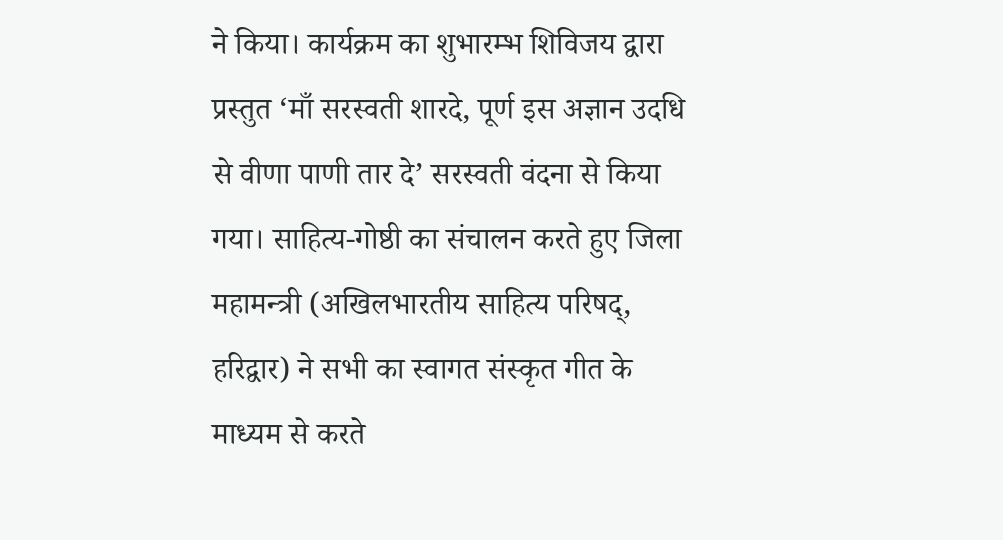ने किया। कार्यक्रम का शुभारम्भ शिविजय द्वारा प्रस्तुत ‘माँ सरस्वती शारदे, पूर्ण इस अज्ञान उदधि से वीणा पाणी तार दे’ सरस्वती वंदना से किया गया। साहित्य-गोष्ठी का संचालन करते हुए जिला महामन्त्री (अखिलभारतीय साहित्य परिषद्, हरिद्वार) ने सभी का स्वागत संस्कृत गीत के माध्यम से करते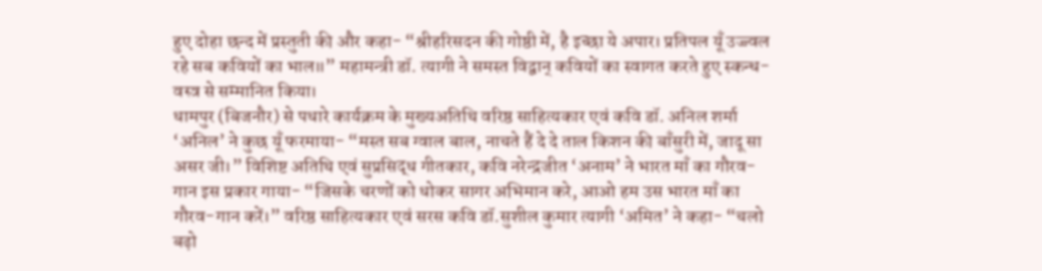हुए दोहा छन्द में प्रस्तुती की और कहा- “श्रीहरिसदन की गोष्ठी में, है इच्छा ये अपार। प्रतिपल यूँ उज्ज्वल रहे सब कवियों का भाल॥” महामन्त्री डॉ. त्यागी ने समस्त विद्वान् कवियों का स्वागत करते हुए स्कन्ध-वस्त्र से सम्मानित किया।
धामपुर (बिजनौर) से पधारे कार्यक्रम के मुख्यअतिथि वरिष्ठ साहित्यकार एवं कवि डॉ. अनिल शर्मा ‘अनिल’ ने कुछ यूँ फरमाया- “मस्त सब ग्वाल बाल, नाचते हैं दे दे ताल किशन की बाँसुरी में, जादू सा असर जी।” विशिष्ट अतिथि एवं सुप्रसिद्ध गीतकार, कवि नरेन्द्रजीत ‘अनाम’ ने भारत माँ का गौरव-गान इस प्रकार गाया- “जिसके चरणों को धोकर सागर अभिमान करे, आओ हम उस भारत माँ का गौरव-गान करें।” वरिष्ठ साहित्यकार एवं सरस कवि डॉ.सुशील कुमार त्यागी ‘अमित’ ने कहा- “चलो बढ़ो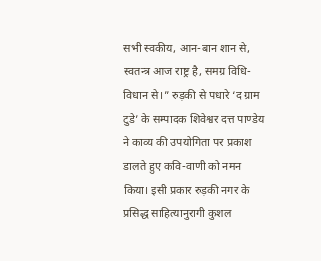सभी स्वकीय, आन-बान शान से, स्वतन्त्र आज राष्ट्र है, समग्र विधि-विधान से।” रुड़की से पधारे ‘द ग्राम टुडे’ के सम्पादक शिवेश्वर दत्त पाण्डेय ने काव्य की उपयोगिता पर प्रकाश डालते हुए कवि-वाणी को नमन किया। इसी प्रकार रुड़की नगर के प्रसिद्ध साहित्यानुरागी कुशल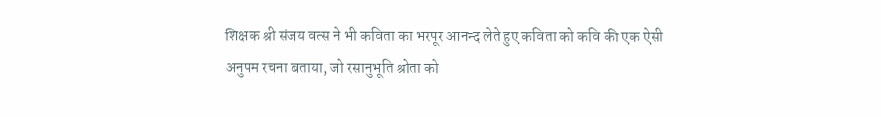शिक्षक श्री संजय वत्स ने भी कविता का भरपूर आनन्द लेते हुए कविता को कवि की एक ऐसी अनुपम रचना बताया, जो रसानुभूति श्रोता को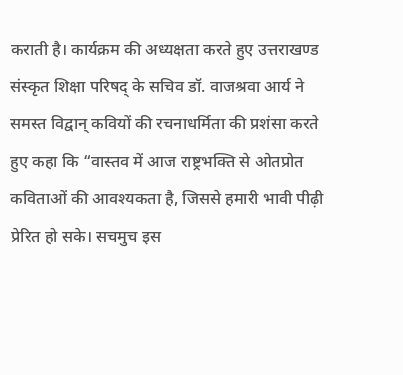कराती है। कार्यक्रम की अध्यक्षता करते हुए उत्तराखण्ड संस्कृत शिक्षा परिषद् के सचिव डॉ. वाजश्रवा आर्य ने समस्त विद्वान् कवियों की रचनाधर्मिता की प्रशंसा करते हुए कहा कि “वास्तव में आज राष्ट्रभक्ति से ओतप्रोत कविताओं की आवश्यकता है, जिससे हमारी भावी पीढ़ी प्रेरित हो सके। सचमुच इस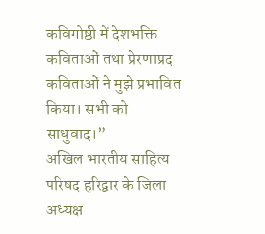कविगोष्ठी में देशभक्ति कविताओं तथा प्रेरणाप्रद कविताओं ने मुझे प्रभावित किया। सभी को साधुवाद।”
अखिल भारतीय साहित्य परिषद हरिद्वार के जिला अध्यक्ष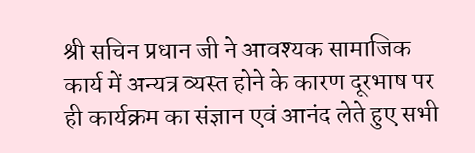श्री सचिन प्रधान जी ने आवश्यक सामाजिक कार्य में अन्यत्र व्यस्त होने के कारण दूरभाष पर ही कार्यक्रम का संज्ञान एवं आनंद लेते हुए सभी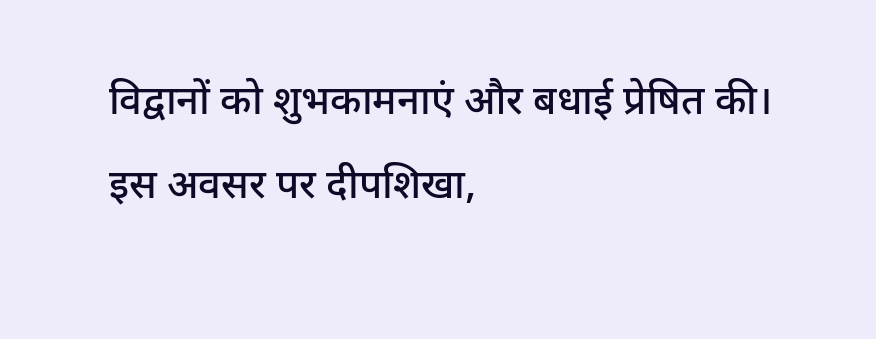विद्वानों को शुभकामनाएं और बधाई प्रेषित की। इस अवसर पर दीपशिखा,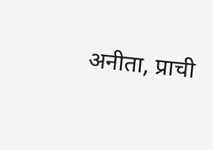अनीता, प्राची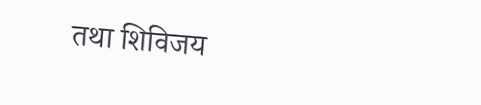तथा शिविजय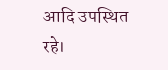आदि उपस्थित रहे।